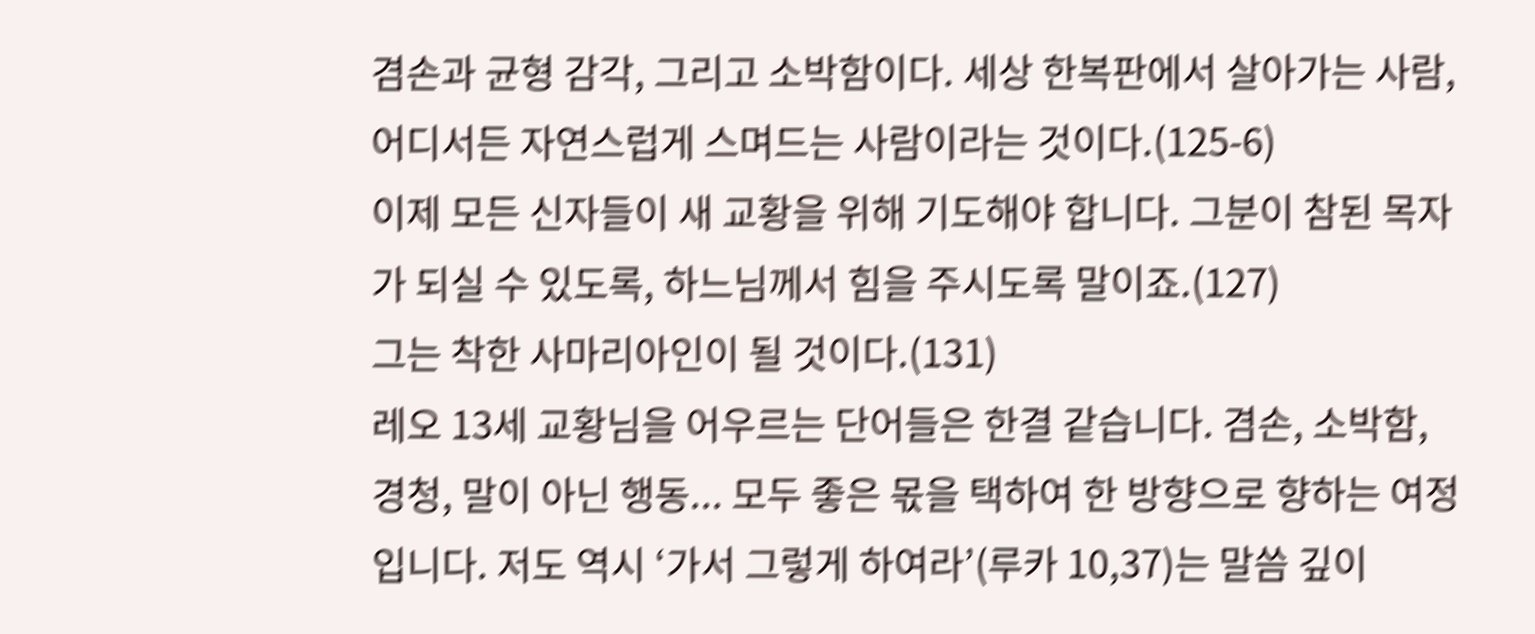겸손과 균형 감각, 그리고 소박함이다. 세상 한복판에서 살아가는 사람, 어디서든 자연스럽게 스며드는 사람이라는 것이다.(125-6)
이제 모든 신자들이 새 교황을 위해 기도해야 합니다. 그분이 참된 목자가 되실 수 있도록, 하느님께서 힘을 주시도록 말이죠.(127)
그는 착한 사마리아인이 될 것이다.(131)
레오 13세 교황님을 어우르는 단어들은 한결 같습니다. 겸손, 소박함, 경청, 말이 아닌 행동... 모두 좋은 몫을 택하여 한 방향으로 향하는 여정입니다. 저도 역시 ‘가서 그렇게 하여라’(루카 10,37)는 말씀 깊이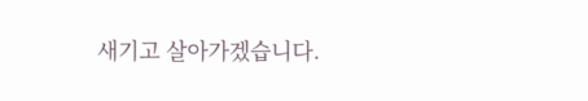새기고 살아가겠습니다.